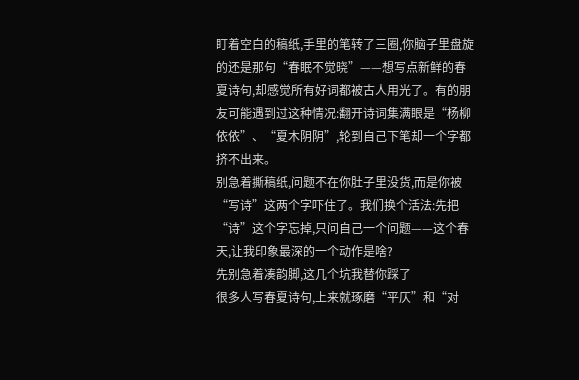盯着空白的稿纸,手里的笔转了三圈,你脑子里盘旋的还是那句“春眠不觉晓”——想写点新鲜的春夏诗句,却感觉所有好词都被古人用光了。有的朋友可能遇到过这种情况:翻开诗词集满眼是“杨柳依依”、“夏木阴阴”,轮到自己下笔却一个字都挤不出来。
别急着撕稿纸,问题不在你肚子里没货,而是你被“写诗”这两个字吓住了。我们换个活法:先把“诗”这个字忘掉,只问自己一个问题——这个春天,让我印象最深的一个动作是啥?
先别急着凑韵脚,这几个坑我替你踩了
很多人写春夏诗句,上来就琢磨“平仄”和“对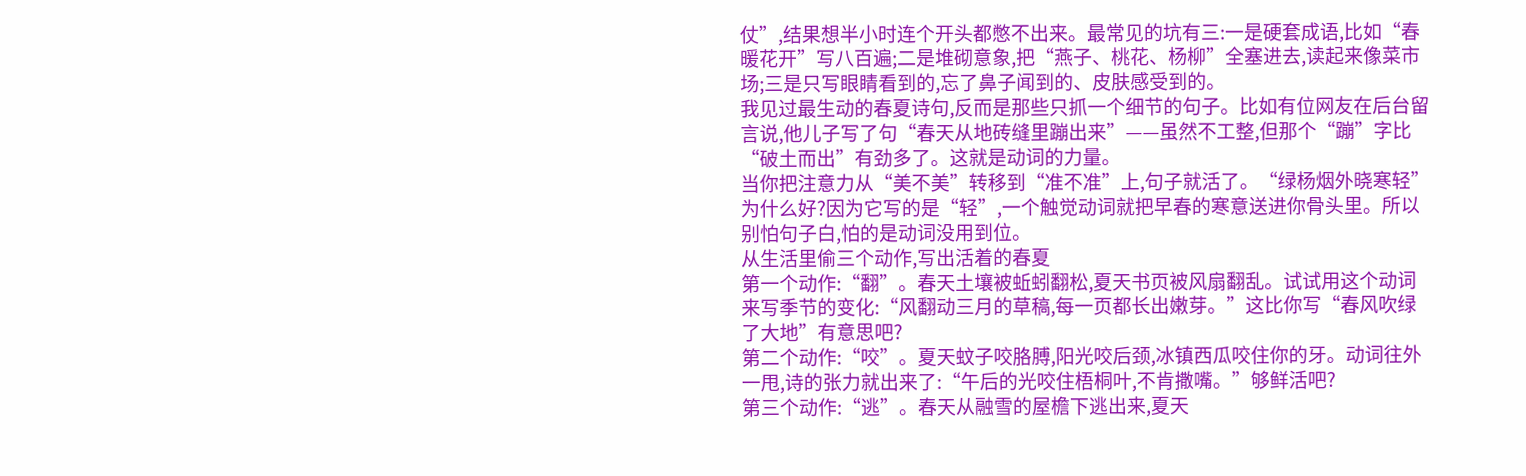仗”,结果想半小时连个开头都憋不出来。最常见的坑有三:一是硬套成语,比如“春暖花开”写八百遍;二是堆砌意象,把“燕子、桃花、杨柳”全塞进去,读起来像菜市场;三是只写眼睛看到的,忘了鼻子闻到的、皮肤感受到的。
我见过最生动的春夏诗句,反而是那些只抓一个细节的句子。比如有位网友在后台留言说,他儿子写了句“春天从地砖缝里蹦出来”——虽然不工整,但那个“蹦”字比“破土而出”有劲多了。这就是动词的力量。
当你把注意力从“美不美”转移到“准不准”上,句子就活了。“绿杨烟外晓寒轻”为什么好?因为它写的是“轻”,一个触觉动词就把早春的寒意送进你骨头里。所以别怕句子白,怕的是动词没用到位。
从生活里偷三个动作,写出活着的春夏
第一个动作:“翻”。春天土壤被蚯蚓翻松,夏天书页被风扇翻乱。试试用这个动词来写季节的变化:“风翻动三月的草稿,每一页都长出嫩芽。”这比你写“春风吹绿了大地”有意思吧?
第二个动作:“咬”。夏天蚊子咬胳膊,阳光咬后颈,冰镇西瓜咬住你的牙。动词往外一甩,诗的张力就出来了:“午后的光咬住梧桐叶,不肯撒嘴。”够鲜活吧?
第三个动作:“逃”。春天从融雪的屋檐下逃出来,夏天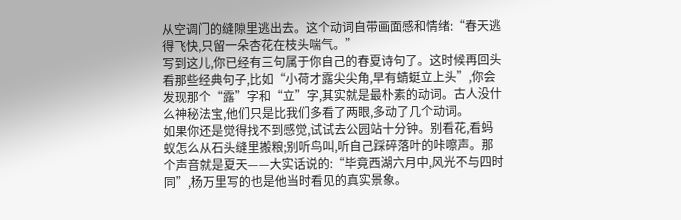从空调门的缝隙里逃出去。这个动词自带画面感和情绪:“春天逃得飞快,只留一朵杏花在枝头喘气。”
写到这儿,你已经有三句属于你自己的春夏诗句了。这时候再回头看那些经典句子,比如“小荷才露尖尖角,早有蜻蜓立上头”,你会发现那个“露”字和“立”字,其实就是最朴素的动词。古人没什么神秘法宝,他们只是比我们多看了两眼,多动了几个动词。
如果你还是觉得找不到感觉,试试去公园站十分钟。别看花,看蚂蚁怎么从石头缝里搬粮;别听鸟叫,听自己踩碎落叶的咔嚓声。那个声音就是夏天——大实话说的:“毕竟西湖六月中,风光不与四时同”,杨万里写的也是他当时看见的真实景象。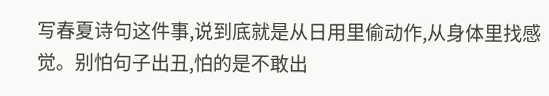写春夏诗句这件事,说到底就是从日用里偷动作,从身体里找感觉。别怕句子出丑,怕的是不敢出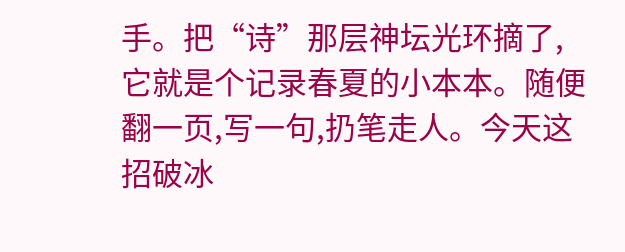手。把“诗”那层神坛光环摘了,它就是个记录春夏的小本本。随便翻一页,写一句,扔笔走人。今天这招破冰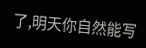了,明天你自然能写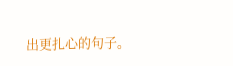出更扎心的句子。